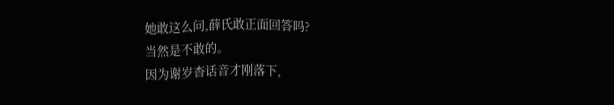她敢这么问,薛氏敢正面回答吗?
当然是不敢的。
因为谢岁杳话音才刚落下,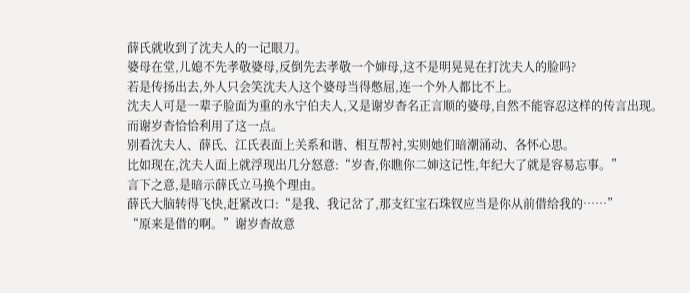薛氏就收到了沈夫人的一记眼刀。
婆母在堂,儿媳不先孝敬婆母,反倒先去孝敬一个婶母,这不是明晃晃在打沈夫人的脸吗?
若是传扬出去,外人只会笑沈夫人这个婆母当得憋屈,连一个外人都比不上。
沈夫人可是一辈子脸面为重的永宁伯夫人,又是谢岁杳名正言顺的婆母,自然不能容忍这样的传言出现。
而谢岁杳恰恰利用了这一点。
别看沈夫人、薛氏、江氏表面上关系和谐、相互帮衬,实则她们暗潮涌动、各怀心思。
比如现在,沈夫人面上就浮现出几分怒意:“岁杳,你瞧你二婶这记性,年纪大了就是容易忘事。”
言下之意,是暗示薛氏立马换个理由。
薛氏大脑转得飞快,赶紧改口:“是我、我记岔了,那支红宝石珠钗应当是你从前借给我的……”
“原来是借的啊。”谢岁杳故意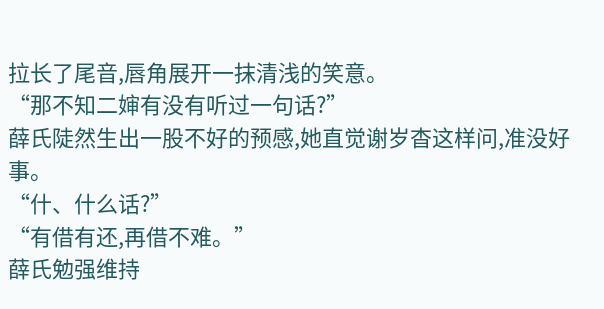拉长了尾音,唇角展开一抹清浅的笑意。
“那不知二婶有没有听过一句话?”
薛氏陡然生出一股不好的预感,她直觉谢岁杳这样问,准没好事。
“什、什么话?”
“有借有还,再借不难。”
薛氏勉强维持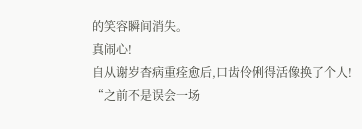的笑容瞬间消失。
真闹心!
自从谢岁杳病重痊愈后,口齿伶俐得活像换了个人!
“之前不是误会一场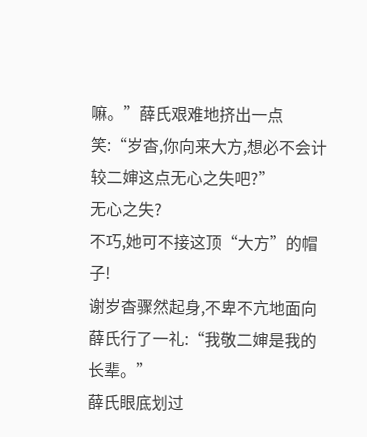嘛。”薛氏艰难地挤出一点笑:“岁杳,你向来大方,想必不会计较二婶这点无心之失吧?”
无心之失?
不巧,她可不接这顶“大方”的帽子!
谢岁杳骤然起身,不卑不亢地面向薛氏行了一礼:“我敬二婶是我的长辈。”
薛氏眼底划过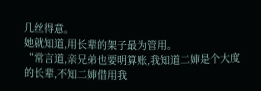几丝得意。
她就知道,用长辈的架子最为管用。
“常言道,亲兄弟也要明算账,我知道二婶是个大度的长辈,不知二婶借用我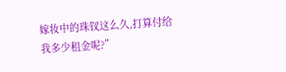嫁妆中的珠钗这么久,打算付给我多少租金呢?”